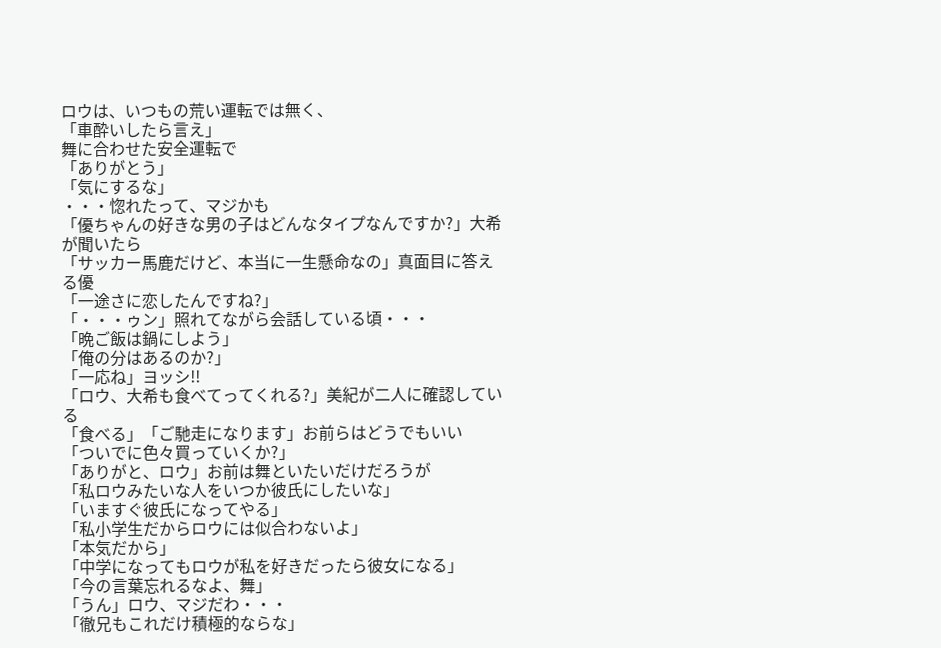ロウは、いつもの荒い運転では無く、
「車酔いしたら言え」
舞に合わせた安全運転で
「ありがとう」
「気にするな」
・・・惚れたって、マジかも
「優ちゃんの好きな男の子はどんなタイプなんですか?」大希が聞いたら
「サッカー馬鹿だけど、本当に一生懸命なの」真面目に答える優
「一途さに恋したんですね?」
「・・・ゥン」照れてながら会話している頃・・・
「晩ご飯は鍋にしよう」
「俺の分はあるのか?」
「一応ね」ヨッシ!!
「ロウ、大希も食べてってくれる?」美紀が二人に確認している
「食べる」「ご馳走になります」お前らはどうでもいい
「ついでに色々買っていくか?」
「ありがと、ロウ」お前は舞といたいだけだろうが
「私ロウみたいな人をいつか彼氏にしたいな」
「いますぐ彼氏になってやる」
「私小学生だからロウには似合わないよ」
「本気だから」
「中学になってもロウが私を好きだったら彼女になる」
「今の言葉忘れるなよ、舞」
「うん」ロウ、マジだわ・・・
「徹兄もこれだけ積極的ならな」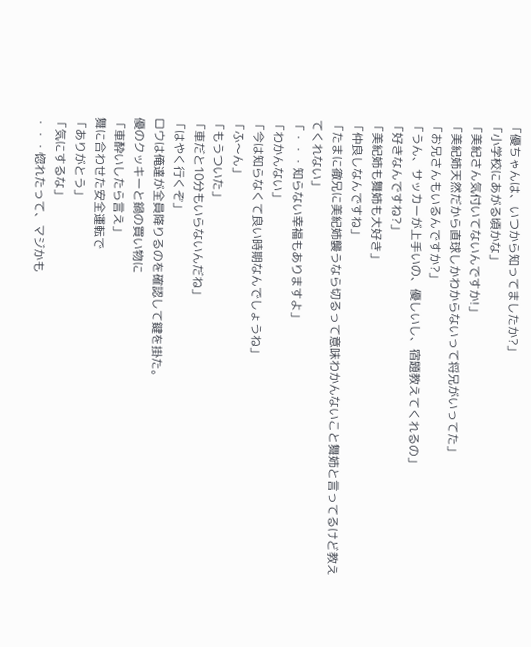「優ちゃんは、いつから知ってましたか?」
「小学校にあがる頃かな」
「美紀さん気付いてないんですか!」
「美紀姉天然だから直球しかわからないって将兄がいってた」
「お兄さんもいるんですか?」
「うん、サッカーが上手いの、優しいし、宿題教えてくれるの」
「好きなんですね?」
「美紀姉も舞姉も大好き」
「仲良しなんですね」
「たまに徹兄に美紀姉襲うなら切るって意味わかんないこと舞姉と言ってるけど教えてくれない」
「・・・知らない幸福もありますよ」
「わかんない」
「今は知らなくて良い時期なんでしょうね」
「ふ〜ん」
「もうついた」
「車だと10分もいらないんだね」
「はやく行くぞ」
ロウは俺達が全員降りるのを確認して鍵を掛た。
優のクッキーと鍋の買い物に
「車酔いしたら言え」
舞に合わせた安全運転で
「ありがとう」
「気にするな」
・・・惚れたって、マジかも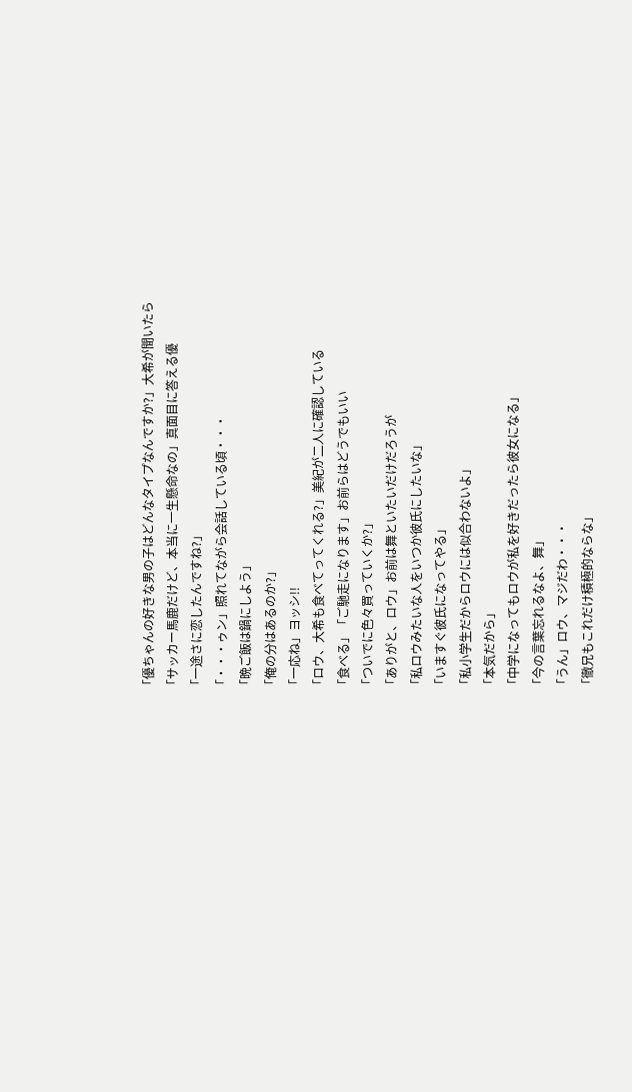「優ちゃんの好きな男の子はどんなタイプなんですか?」大希が聞いたら
「サッカー馬鹿だけど、本当に一生懸命なの」真面目に答える優
「一途さに恋したんですね?」
「・・・ゥン」照れてながら会話している頃・・・
「晩ご飯は鍋にしよう」
「俺の分はあるのか?」
「一応ね」ヨッシ!!
「ロウ、大希も食べてってくれる?」美紀が二人に確認している
「食べる」「ご馳走になります」お前らはどうでもいい
「ついでに色々買っていくか?」
「ありがと、ロウ」お前は舞といたいだけだろうが
「私ロウみたいな人をいつか彼氏にしたいな」
「いますぐ彼氏になってやる」
「私小学生だからロウには似合わないよ」
「本気だから」
「中学になってもロウが私を好きだったら彼女になる」
「今の言葉忘れるなよ、舞」
「うん」ロウ、マジだわ・・・
「徹兄もこれだけ積極的ならな」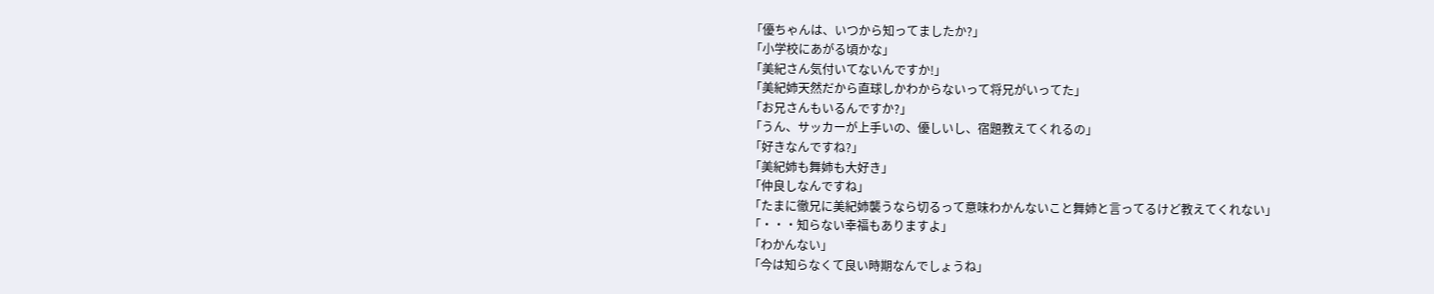「優ちゃんは、いつから知ってましたか?」
「小学校にあがる頃かな」
「美紀さん気付いてないんですか!」
「美紀姉天然だから直球しかわからないって将兄がいってた」
「お兄さんもいるんですか?」
「うん、サッカーが上手いの、優しいし、宿題教えてくれるの」
「好きなんですね?」
「美紀姉も舞姉も大好き」
「仲良しなんですね」
「たまに徹兄に美紀姉襲うなら切るって意味わかんないこと舞姉と言ってるけど教えてくれない」
「・・・知らない幸福もありますよ」
「わかんない」
「今は知らなくて良い時期なんでしょうね」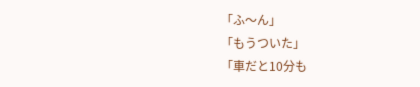「ふ〜ん」
「もうついた」
「車だと10分も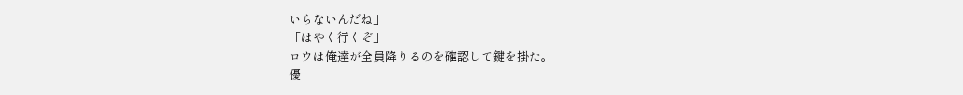いらないんだね」
「はやく行くぞ」
ロウは俺達が全員降りるのを確認して鍵を掛た。
優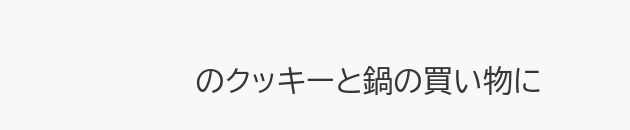のクッキーと鍋の買い物に